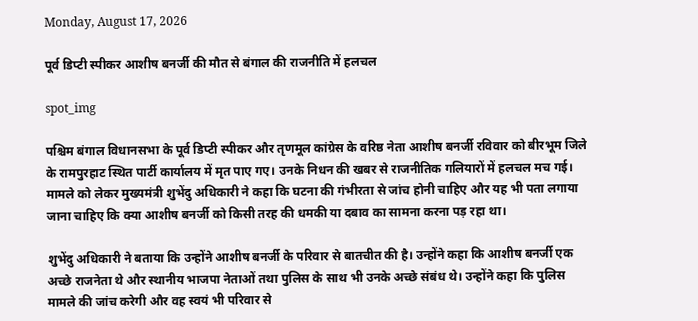Monday, August 17, 2026

पूर्व डिप्टी स्पीकर आशीष बनर्जी की मौत से बंगाल की राजनीति में हलचल

spot_img

पश्चिम बंगाल विधानसभा के पूर्व डिप्टी स्पीकर और तृणमूल कांग्रेस के वरिष्ठ नेता आशीष बनर्जी रविवार को बीरभूम जिले के रामपुरहाट स्थित पार्टी कार्यालय में मृत पाए गए। उनके निधन की खबर से राजनीतिक गलियारों में हलचल मच गई। मामले को लेकर मुख्यमंत्री शुभेंदु अधिकारी ने कहा कि घटना की गंभीरता से जांच होनी चाहिए और यह भी पता लगाया जाना चाहिए कि क्या आशीष बनर्जी को किसी तरह की धमकी या दबाव का सामना करना पड़ रहा था।

शुभेंदु अधिकारी ने बताया कि उन्होंने आशीष बनर्जी के परिवार से बातचीत की है। उन्होंने कहा कि आशीष बनर्जी एक अच्छे राजनेता थे और स्थानीय भाजपा नेताओं तथा पुलिस के साथ भी उनके अच्छे संबंध थे। उन्होंने कहा कि पुलिस मामले की जांच करेगी और वह स्वयं भी परिवार से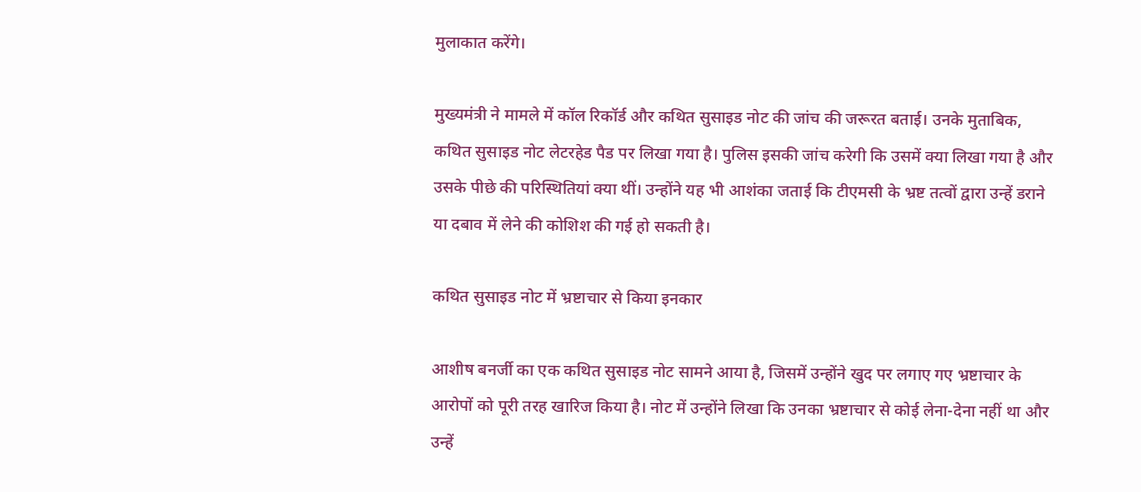मुलाकात करेंगे।

मुख्यमंत्री ने मामले में कॉल रिकॉर्ड और कथित सुसाइड नोट की जांच की जरूरत बताई। उनके मुताबिक, कथित सुसाइड नोट लेटरहेड पैड पर लिखा गया है। पुलिस इसकी जांच करेगी कि उसमें क्या लिखा गया है और उसके पीछे की परिस्थितियां क्या थीं। उन्होंने यह भी आशंका जताई कि टीएमसी के भ्रष्ट तत्वों द्वारा उन्हें डराने या दबाव में लेने की कोशिश की गई हो सकती है।

कथित सुसाइड नोट में भ्रष्टाचार से किया इनकार

आशीष बनर्जी का एक कथित सुसाइड नोट सामने आया है, जिसमें उन्होंने खुद पर लगाए गए भ्रष्टाचार के आरोपों को पूरी तरह खारिज किया है। नोट में उन्होंने लिखा कि उनका भ्रष्टाचार से कोई लेना-देना नहीं था और उन्हें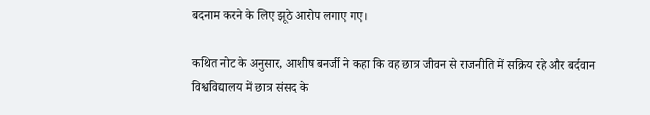बदनाम करने के लिए झूठे आरोप लगाए गए।

कथित नोट के अनुसार, आशीष बनर्जी ने कहा कि वह छात्र जीवन से राजनीति में सक्रिय रहे और बर्दवान विश्वविद्यालय में छात्र संसद के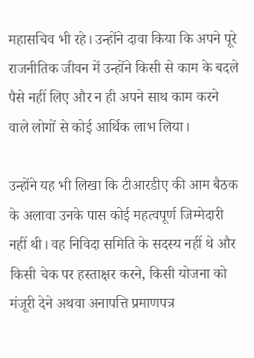महासचिव भी रहे। उन्होंने दावा किया कि अपने पूरे राजनीतिक जीवन में उन्होंने किसी से काम के बदले पैसे नहीं लिए और न ही अपने साथ काम करने वाले लोगों से कोई आर्थिक लाभ लिया।

उन्होंने यह भी लिखा कि टीआरडीए की आम बैठक के अलावा उनके पास कोई महत्वपूर्ण जिम्मेदारी नहीं थी। वह निविदा समिति के सदस्य नहीं थे और किसी चेक पर हस्ताक्षर करने, किसी योजना को मंजूरी देने अथवा अनापत्ति प्रमाणपत्र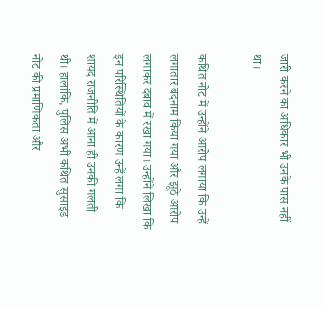जारी करने का अधिकार भी उनके पास नहीं था।

कथित नोट में उन्होंने आरोप लगाया कि उन्हें लगातार बदनाम किया गया और झूठे आरोप लगाकर दबाव में रखा गया। उन्होंने लिखा कि इन परिस्थितियों के कारण उन्हें लगा कि शायद राजनीति में आना ही उनकी गलती थी। हालांकि, पुलिस अभी कथित सुसाइड नोट की प्रमाणिकता और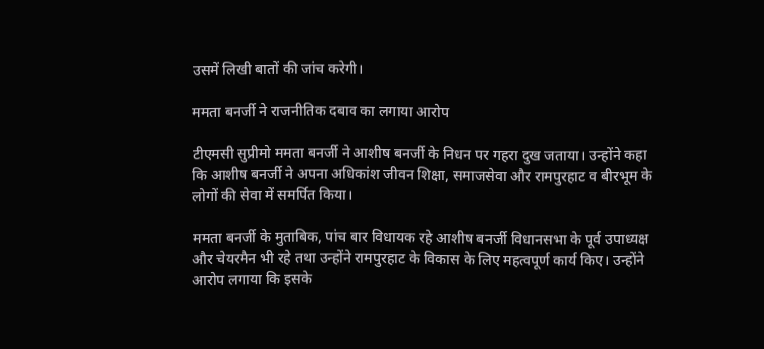उसमें लिखी बातों की जांच करेगी।

ममता बनर्जी ने राजनीतिक दबाव का लगाया आरोप

टीएमसी सुप्रीमो ममता बनर्जी ने आशीष बनर्जी के निधन पर गहरा दुख जताया। उन्होंने कहा कि आशीष बनर्जी ने अपना अधिकांश जीवन शिक्षा, समाजसेवा और रामपुरहाट व बीरभूम के लोगों की सेवा में समर्पित किया।

ममता बनर्जी के मुताबिक, पांच बार विधायक रहे आशीष बनर्जी विधानसभा के पूर्व उपाध्यक्ष और चेयरमैन भी रहे तथा उन्होंने रामपुरहाट के विकास के लिए महत्वपूर्ण कार्य किए। उन्होंने आरोप लगाया कि इसके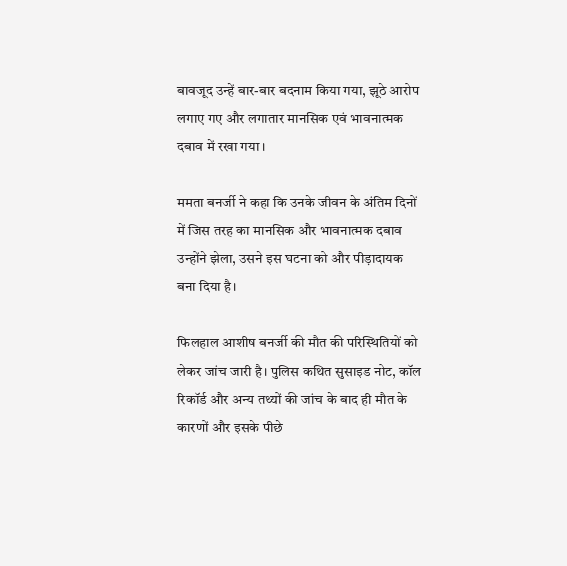बावजूद उन्हें बार-बार बदनाम किया गया, झूठे आरोप लगाए गए और लगातार मानसिक एवं भावनात्मक दबाव में रखा गया।

ममता बनर्जी ने कहा कि उनके जीवन के अंतिम दिनों में जिस तरह का मानसिक और भावनात्मक दबाव उन्होंने झेला, उसने इस घटना को और पीड़ादायक बना दिया है।

फिलहाल आशीष बनर्जी की मौत की परिस्थितियों को लेकर जांच जारी है। पुलिस कथित सुसाइड नोट, कॉल रिकॉर्ड और अन्य तथ्यों की जांच के बाद ही मौत के कारणों और इसके पीछे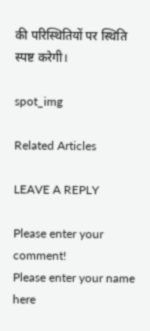की परिस्थितियों पर स्थिति स्पष्ट करेगी।

spot_img

Related Articles

LEAVE A REPLY

Please enter your comment!
Please enter your name here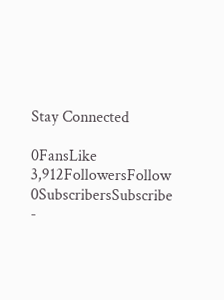Stay Connected

0FansLike
3,912FollowersFollow
0SubscribersSubscribe
-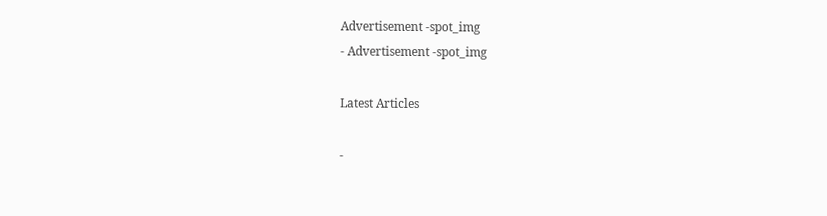Advertisement -spot_img
- Advertisement -spot_img

Latest Articles

-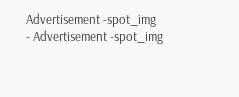Advertisement -spot_img
- Advertisement -spot_img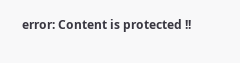error: Content is protected !!